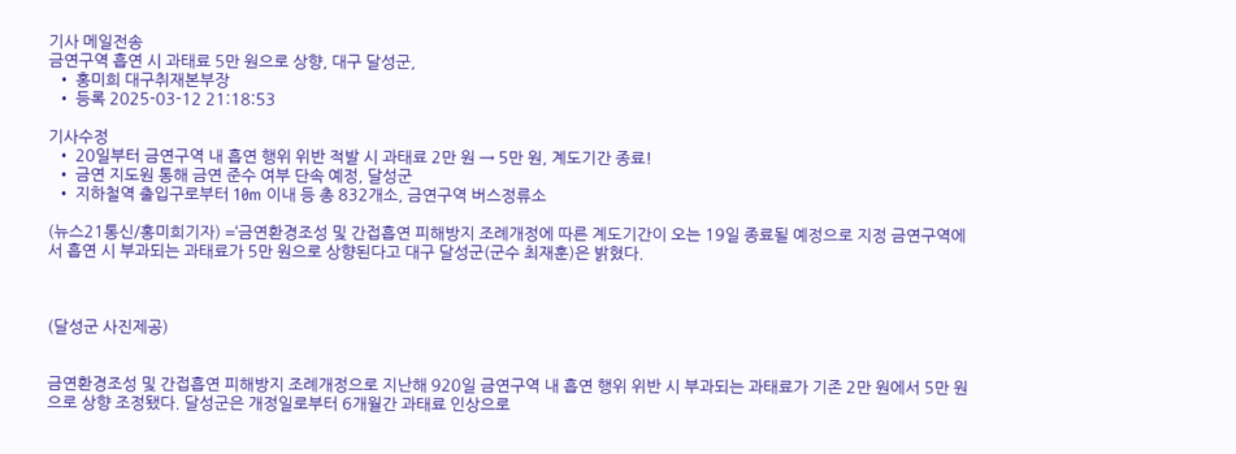기사 메일전송
금연구역 흡연 시 과태료 5만 원으로 상향, 대구 달성군,
  • 홍미희 대구취재본부장
  • 등록 2025-03-12 21:18:53

기사수정
  • 20일부터 금연구역 내 흡연 행위 위반 적발 시 과태료 2만 원 → 5만 원, 계도기간 종료!
  • 금연 지도원 통해 금연 준수 여부 단속 예정, 달성군
  • 지하철역 출입구로부터 10m 이내 등 총 832개소, 금연구역 버스정류소

(뉴스21통신/홍미희기자) =‘금연환경조성 및 간접흡연 피해방지 조례개정에 따른 계도기간이 오는 19일 종료될 예정으로 지정 금연구역에서 흡연 시 부과되는 과태료가 5만 원으로 상향된다고 대구 달성군(군수 최재훈)은 밝혔다.



(달성군 사진제공)


금연환경조성 및 간접흡연 피해방지 조례개정으로 지난해 920일 금연구역 내 흡연 행위 위반 시 부과되는 과태료가 기존 2만 원에서 5만 원으로 상향 조정됐다. 달성군은 개정일로부터 6개월간 과태료 인상으로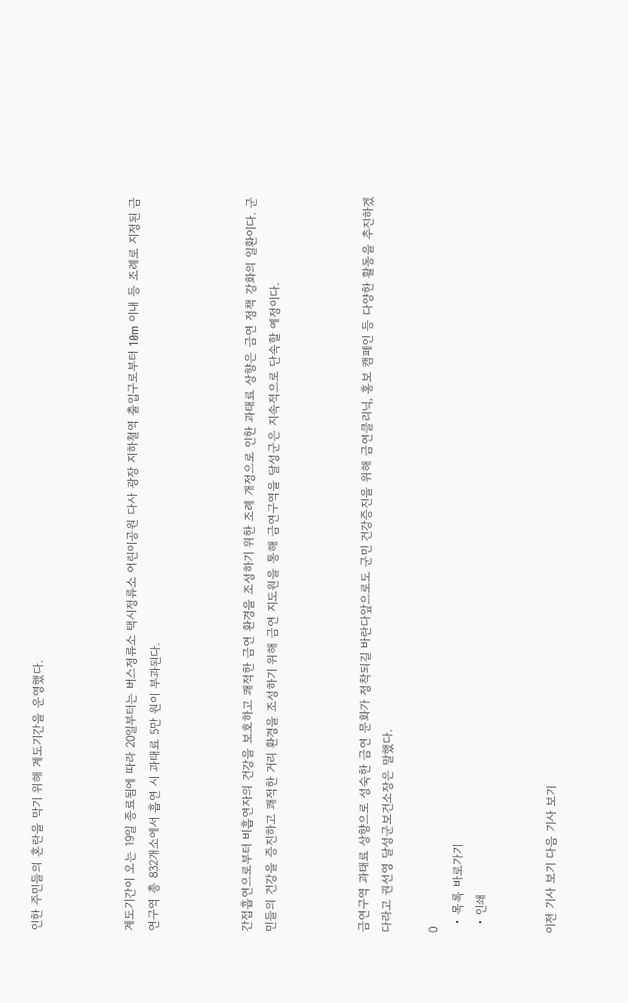인한 주민들의 혼란을 막기 위해 계도기간을 운영했다.



계도기간이 오는 19일 종료됨에 따라 20일부터는 버스정류소 택시정류소 어린이공원 다사 광장 지하철역 출입구로부터 10m 이내 등 조례로 지정된 금연구역 총 832개소에서 흡연 시 과태료 5만 원이 부과된다.



간접흡연으로부터 비흡연자의 건강을 보호하고 쾌적한 금연 환경을 조성하기 위한 조례 개정으로 인한 과태료 상향은 금연 정책 강화의 일환이다. 군민들의 건강을 증진하고 쾌적한 거리 환경을 조성하기 위해 금연 지도원을 통해 금연구역을 달성군은 지속적으로 단속할 예정이다.



금연구역 과태료 상향으로 성숙한 금연 문화가 정착되길 바란다앞으로도 군민 건강증진을 위해 금연클리닉, 홍보 캠페인 등 다양한 활동을 추진하겠다라고 권선영 달성군보건소장은 말했다.

0
  • 목록 바로가기
  • 인쇄


이전 기사 보기 다음 기사 보기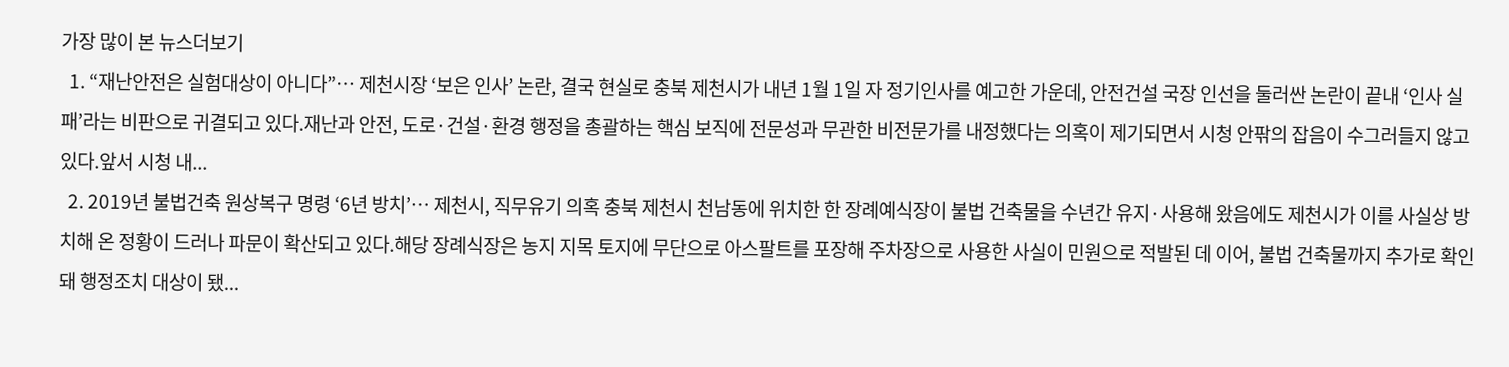가장 많이 본 뉴스더보기
  1. “재난안전은 실험대상이 아니다”… 제천시장 ‘보은 인사’ 논란, 결국 현실로 충북 제천시가 내년 1월 1일 자 정기인사를 예고한 가운데, 안전건설 국장 인선을 둘러싼 논란이 끝내 ‘인사 실패’라는 비판으로 귀결되고 있다.재난과 안전, 도로·건설·환경 행정을 총괄하는 핵심 보직에 전문성과 무관한 비전문가를 내정했다는 의혹이 제기되면서 시청 안팎의 잡음이 수그러들지 않고 있다.앞서 시청 내...
  2. 2019년 불법건축 원상복구 명령 ‘6년 방치’… 제천시, 직무유기 의혹 충북 제천시 천남동에 위치한 한 장례예식장이 불법 건축물을 수년간 유지·사용해 왔음에도 제천시가 이를 사실상 방치해 온 정황이 드러나 파문이 확산되고 있다.해당 장례식장은 농지 지목 토지에 무단으로 아스팔트를 포장해 주차장으로 사용한 사실이 민원으로 적발된 데 이어, 불법 건축물까지 추가로 확인돼 행정조치 대상이 됐...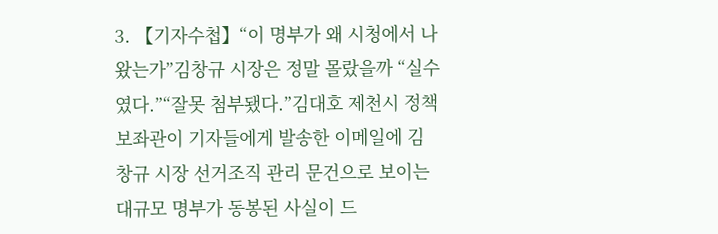3. 【기자수첩】“이 명부가 왜 시청에서 나왔는가”김창규 시장은 정말 몰랐을까 “실수였다.”“잘못 첨부됐다.”김대호 제천시 정책보좌관이 기자들에게 발송한 이메일에 김창규 시장 선거조직 관리 문건으로 보이는 대규모 명부가 동봉된 사실이 드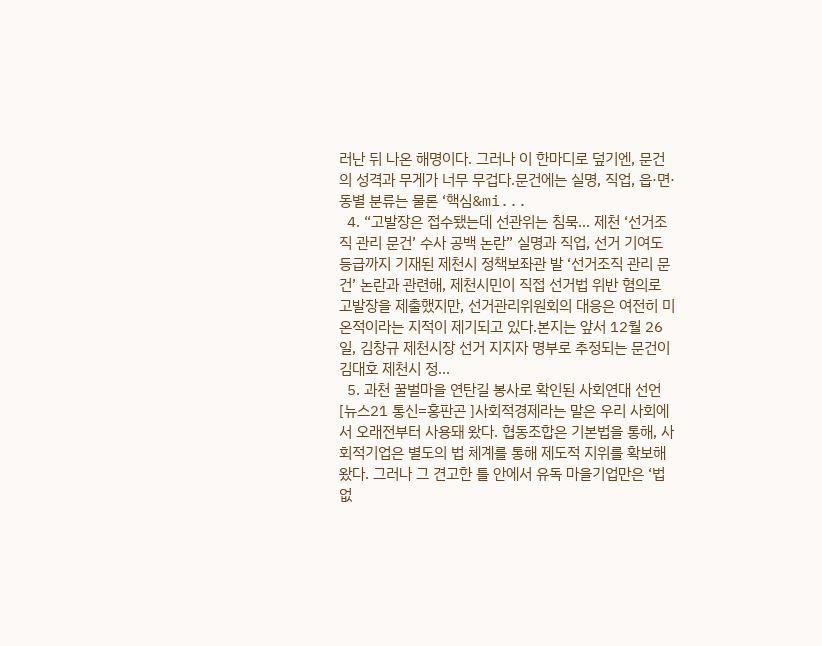러난 뒤 나온 해명이다. 그러나 이 한마디로 덮기엔, 문건의 성격과 무게가 너무 무겁다.문건에는 실명, 직업, 읍·면·동별 분류는 물론 ‘핵심&mi...
  4. “고발장은 접수됐는데 선관위는 침묵… 제천 ‘선거조직 관리 문건’ 수사 공백 논란” 실명과 직업, 선거 기여도 등급까지 기재된 제천시 정책보좌관 발 ‘선거조직 관리 문건’ 논란과 관련해, 제천시민이 직접 선거법 위반 혐의로 고발장을 제출했지만, 선거관리위원회의 대응은 여전히 미온적이라는 지적이 제기되고 있다.본지는 앞서 12월 26일, 김창규 제천시장 선거 지지자 명부로 추정되는 문건이 김대호 제천시 정...
  5. 과천 꿀벌마을 연탄길 봉사로 확인된 사회연대 선언 [뉴스21 통신=홍판곤 ]사회적경제라는 말은 우리 사회에서 오래전부터 사용돼 왔다. 협동조합은 기본법을 통해, 사회적기업은 별도의 법 체계를 통해 제도적 지위를 확보해 왔다. 그러나 그 견고한 틀 안에서 유독 마을기업만은 ‘법 없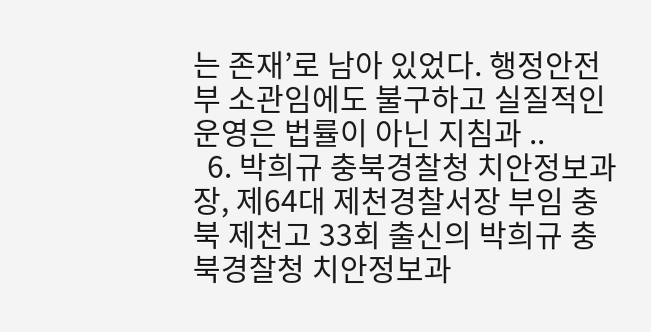는 존재’로 남아 있었다. 행정안전부 소관임에도 불구하고 실질적인 운영은 법률이 아닌 지침과 ..
  6. 박희규 충북경찰청 치안정보과장, 제64대 제천경찰서장 부임 충북 제천고 33회 출신의 박희규 충북경찰청 치안정보과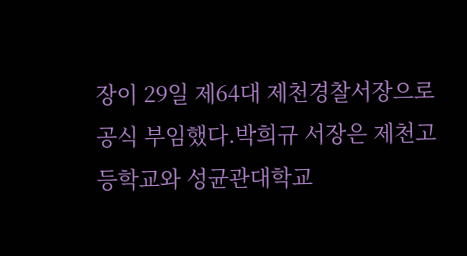장이 29일 제64대 제천경찰서장으로 공식 부임했다.박희규 서장은 제천고등학교와 성균관대학교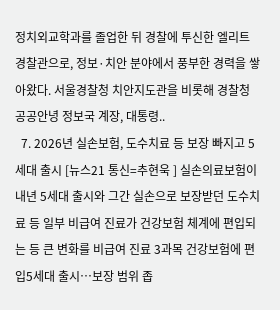정치외교학과를 졸업한 뒤 경찰에 투신한 엘리트 경찰관으로, 정보·치안 분야에서 풍부한 경력을 쌓아왔다. 서울경찰청 치안지도관을 비롯해 경찰청 공공안녕 정보국 계장, 대통령..
  7. 2026년 실손보험, 도수치료 등 보장 빠지고 5세대 출시 [뉴스21 통신=추현욱 ] 실손의료보험이 내년 5세대 출시와 그간 실손으로 보장받던 도수치료 등 일부 비급여 진료가 건강보험 체계에 편입되는 등 큰 변화를 비급여 진료 3과목 건강보험에 편입5세대 출시…보장 범위 좁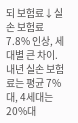되 보험료↓실손 보험료 7.8% 인상, 세대별 큰 차이. 내년 실손 보험료는 평균 7%대, 4세대는 20%대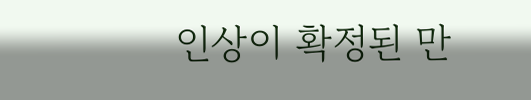인상이 확정된 만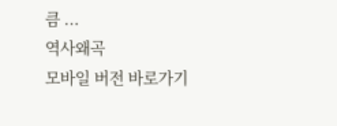큼 ...
역사왜곡
모바일 버전 바로가기